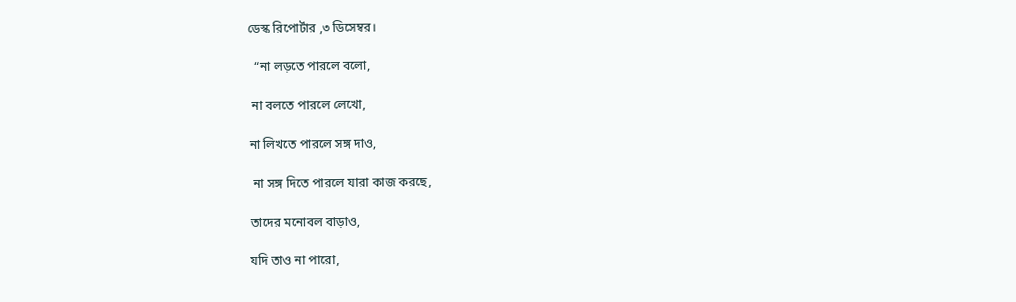ডেস্ক রিপোর্টার ,৩ ডিসেম্বর।

  “না লড়তে পারলে বলো,

 না বলতে পারলে লেখো,

না লিখতে পারলে সঙ্গ দাও,

 না সঙ্গ দিতে পারলে যারা কাজ করছে,

তাদের মনোবল বাড়াও,

যদি তাও না পারো,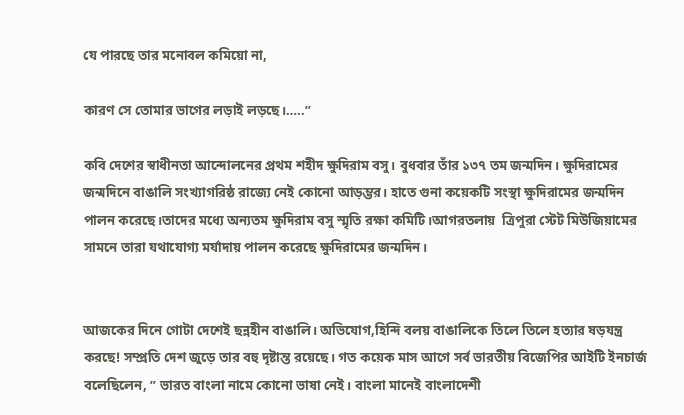যে পারছে তার মনোবল কমিয়ো না,

কারণ সে তোমার ভাগের লড়াই লড়ছে।…..”

কবি দেশের স্বাধীনতা আন্দোলনের প্রথম শহীদ ক্ষুদিরাম বসু। বুধবার তাঁর ১৩৭ তম জন্মদিন। ক্ষুদিরামের জন্মদিনে বাঙালি সংখ্যাগরিষ্ঠ রাজ্যে নেই কোনো আড়ম্ভর। হাতে গুনা কয়েকটি সংস্থা ক্ষুদিরামের জন্মদিন পালন করেছে।তাদের মধ্যে অন্যতম ক্ষুদিরাম বসু স্মৃতি রক্ষা কমিটি।আগরতলায়  ত্রিপুরা স্টেট মিউজিয়ামের সামনে তারা যথাযোগ্য মর্যাদায় পালন করেছে ক্ষুদিরামের জন্মদিন।


আজকের দিনে গোটা দেশেই ছন্নহীন বাঙালি। অভিযোগ,হিন্দি বলয় বাঙালিকে তিলে তিলে হত্যার ষড়যন্ত্র করছে! সম্প্রতি দেশ জুড়ে তার বহু দৃষ্টান্ত রয়েছে। গত কয়েক মাস আগে সর্ব ভারতীয় বিজেপির আইটি ইনচার্জ বলেছিলেন, ” ভারত বাংলা নামে কোনো ভাষা নেই। বাংলা মানেই বাংলাদেশী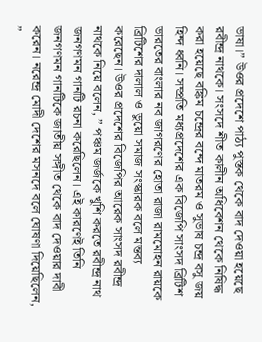ভাষা।” উওর প্রদেশে পাঠ্য পুস্তক থেকে বাদ দেওয়া হয়েছে রবীন্দ্র নাথকে। সংসদে শীত কালীন অধিবেশন থেকে নিষিদ্ধ করা হয়েছে বঙ্কিম চন্দ্রের বন্দে মাতরম ও সুভাষ চন্দ্র বসু জয় হিন্দ ধ্বনি। সম্প্রতি মধ্যপ্রদেশের এক বিজেপি সাংসদ ব্রিটিশ ভারতের বাংলার নব জাগরণের হোতা রাজা রামমোহন রায়কে ব্রিটিশের দালাল ও ভুয়ো সমাজ সংস্কারক বলে মন্তব্য করেছেন। উওর প্রদেশের বিজেপির আরেক সাংসদ রবীন্দ্র নাথকে নিয়ে বলেন, ” পঞ্চম জর্জকে খুশি করতে রবীন্দ্র নাথ জনগণমন গানটি রচনা করেছিলেন। এই কারণেই তিনি জনগণমন গানটিকে জাতীয় সঙ্গীত থেকে বাদ দেওয়ার দাবী করেন। নরেন্দ্র মোদী দেশের মসনদে বলে ঘোষণা দিয়েছিলেন, ”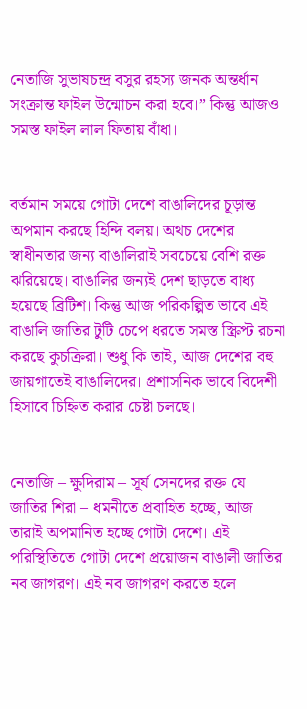নেতাজি সুভাষচন্দ্র বসুর রহস্য জনক অন্তর্ধান সংক্রান্ত ফাইল উন্মোচন করা হবে।” কিন্তু আজও সমস্ত ফাইল লাল ফিতায় বাঁধা।


বর্তমান সময়ে গোটা দেশে বাঙালিদের চূড়ান্ত অপমান করছে হিন্দি বলয়। অথচ দেশের স্বাধীনতার জন্য বাঙালিরাই সবচেয়ে বেশি রক্ত ঝরিয়েছে। বাঙালির জন্যই দেশ ছাড়তে বাধ্য হয়েছে ব্রিটিশ। কিন্তু আজ পরিকল্পিত ভাবে এই বাঙালি জাতির টুটি চেপে ধরতে সমস্ত স্ক্রিপ্ট রচনা করছে কুচক্রিরা। শুধু কি তাই, আজ দেশের বহু জায়গাতেই বাঙালিদের। প্রশাসনিক ভাবে বিদেশী হিসাবে চিহ্নিত করার চেষ্টা চলছে।


নেতাজি – ক্ষুদিরাম – সূর্য সেনদের রক্ত যে জাতির শিরা – ধমনীতে প্রবাহিত হচ্ছে, আজ তারাই অপমানিত হচ্ছে গোটা দেশে। এই পরিস্থিতিতে গোটা দেশে প্রয়োজন বাঙালী জাতির নব জাগরণ। এই নব জাগরণ করতে হলে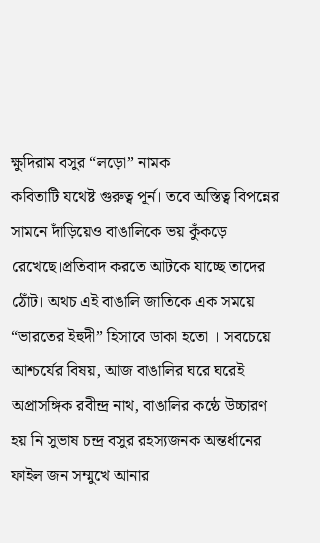ক্ষুদিরাম বসুর “লড়ো” নামক
কবিতাটি যথেষ্ট গুরুত্ব পূর্ন। তবে অস্তিত্ব বিপন্নের সামনে দাঁড়িয়েও বাঙালিকে ভয় কুঁকড়ে রেখেছে।প্রতিবাদ করতে আটকে যাচ্ছে তাদের ঠোঁট। অথচ এই বাঙালি জাতিকে এক সময়ে “ভারতের ইহুদী” হিসাবে ডাকা হতো । সবচেয়ে আশ্চর্যের বিষয়, আজ বাঙালির ঘরে ঘরেই অপ্রাসঙ্গিক রবীন্দ্র নাথ, বাঙালির কন্ঠে উচ্চারণ হয় নি সুভাষ চন্দ্র বসুর রহস্যজনক অন্তর্ধানের ফাইল জন সম্মুখে আনার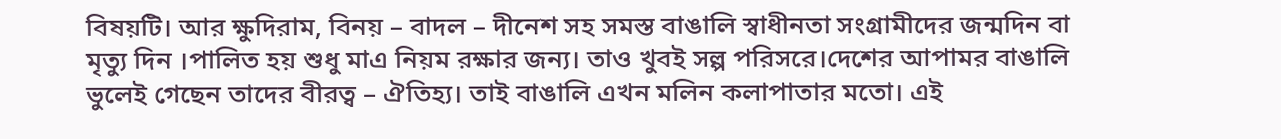বিষয়টি। আর ক্ষুদিরাম, বিনয় – বাদল – দীনেশ সহ সমস্ত বাঙালি স্বাধীনতা সংগ্রামীদের জন্মদিন বা মৃত্যু দিন ।পালিত হয় শুধু মাএ নিয়ম রক্ষার জন্য। তাও খুবই সল্প পরিসরে।দেশের আপামর বাঙালি ভুলেই গেছেন তাদের বীরত্ব – ঐতিহ্য। তাই বাঙালি এখন মলিন কলাপাতার মতো। এই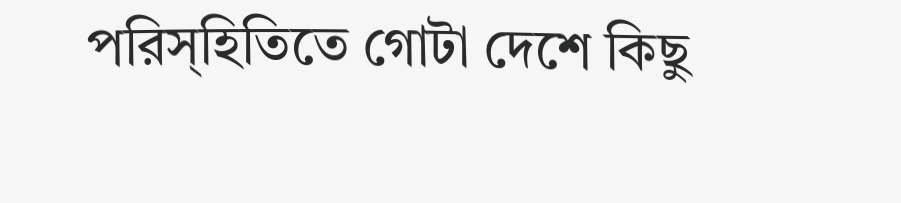পরিস্হিতিতে গোটা দেশে কিছু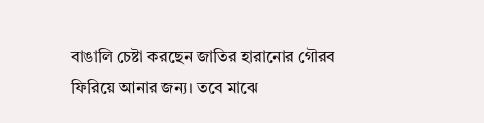বাঙালি চেষ্টা করছেন জাতির হারানোর গৌরব ফিরিয়ে আনার জন্য। তবে মাঝে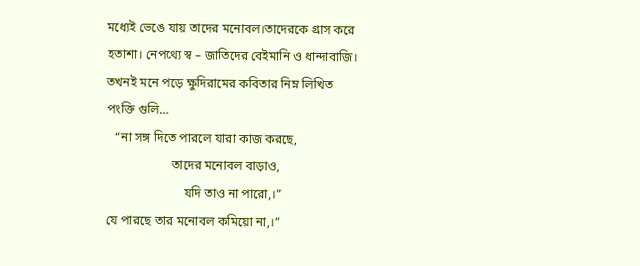মধ্যেই ভেঙে যায় তাদের মনোবল।তাদেরকে গ্রাস করে হতাশা। নেপথ্যে স্ব – জাতিদের বেইমানি ও ধান্দাবাজি। তখনই মনে পড়ে ক্ষুদিরামের কবিতার নিম্ন লিখিত পংক্তি গুলি…
   “না সঙ্গ দিতে পারলে যারা কাজ করছে,
                     তাদের মনোবল বাড়াও,
                         যদি তাও না পারো,।”
যে পারছে তার মনোবল কমিয়ো না,।”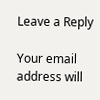Leave a Reply

Your email address will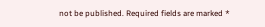not be published. Required fields are marked *